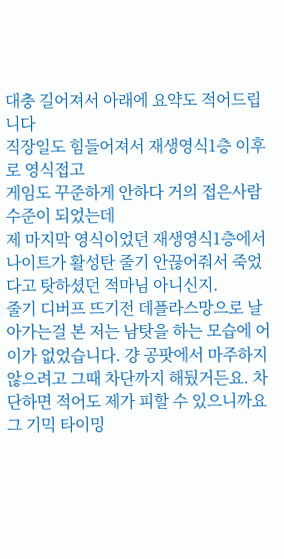대충 길어져서 아래에 요약도 적어드립니다
직장일도 힘들어져서 재생영식1층 이후로 영식접고
게임도 꾸준하게 안하다 거의 접은사람 수준이 되었는데
제 마지막 영식이었던 재생영식1층에서
나이트가 활성탄 줄기 안끊어줘서 죽었다고 탓하셨던 적마님 아니신지.
줄기 디버프 뜨기전 데플라스망으로 날아가는걸 본 저는 남탓을 하는 모습에 어이가 없었습니다. 걍 공팟에서 마주하지 않으려고 그때 차단까지 해뒀거든요. 차단하면 적어도 제가 피할 수 있으니까요
그 기믹 타이밍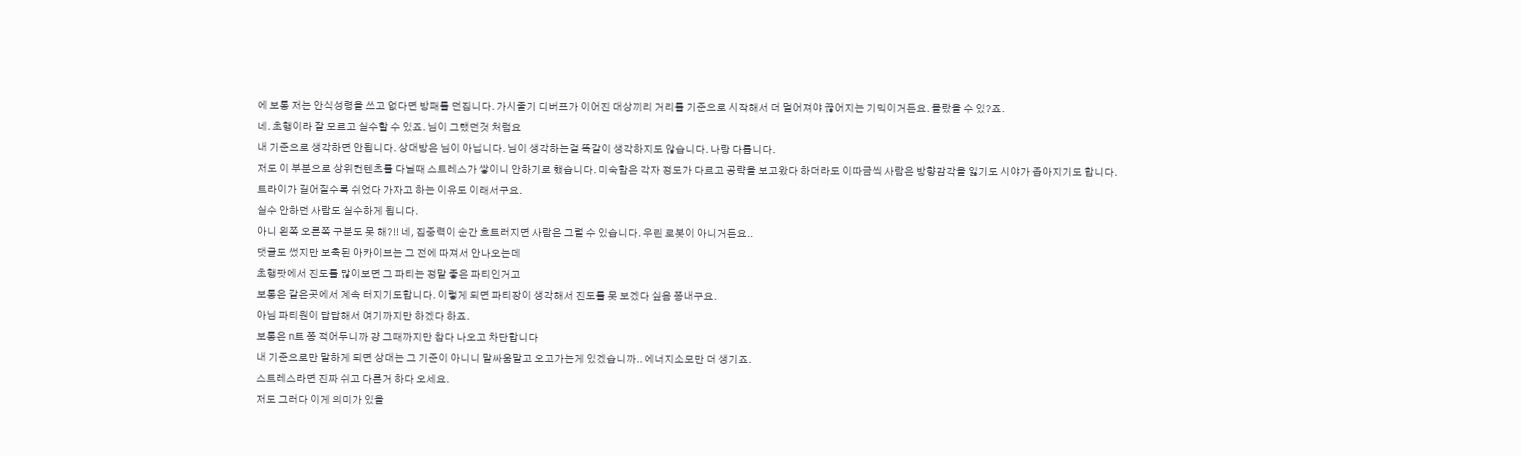에 보통 저는 안식성령을 쓰고 없다면 방패를 던집니다. 가시줄기 디버프가 이어진 대상끼리 거리를 기준으로 시작해서 더 멀어져야 끊어지는 기믹이거든요. 몰랐을 수 있?죠.
네. 초행이라 잘 모르고 실수할 수 있죠. 님이 그랬던것 처럼요
내 기준으로 생각하면 안됩니다. 상대방은 님이 아닙니다. 님이 생각하는걸 똑같이 생각하지도 않습니다. 나랑 다릅니다.
저도 이 부분으로 상위컨텐츠를 다닐때 스트레스가 쌓이니 안하기로 했습니다. 미숙함은 각자 정도가 다르고 공략을 보고왔다 하더라도 이따금씩 사람은 방향감각을 잃기도 시야가 좁아지기도 합니다.
트라이가 길어질수록 쉬었다 가자고 하는 이유도 이래서구요.
실수 안하던 사람도 실수하게 됩니다.
아니 왼쪽 오른쪽 구분도 못 해?!! 네, 집중력이 순간 흐트러지면 사람은 그럴 수 있습니다. 우린 로봇이 아니거든요..
댓글도 썼지만 보축된 아카이브는 그 전에 따져서 안나오는데
초행팟에서 진도를 많이보면 그 파티는 정말 좋은 파티인거고
보통은 같은곳에서 계속 터지기도합니다. 이렇게 되면 파티장이 생각해서 진도를 못 보겠다 싶음 쫑내구요.
아님 파티원이 답답해서 여기까지만 하겠다 하죠.
보통은 n트 쫑 적어두니까 걍 그때까지만 참다 나오고 차단합니다
내 기준으로만 말하게 되면 상대는 그 기준이 아니니 말싸움말고 오고가는게 있겠습니까.. 에너지소모만 더 생기죠.
스트레스라면 진짜 쉬고 다른거 하다 오세요.
저도 그러다 이게 의미가 있을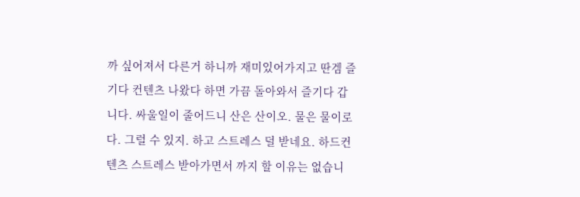까 싶어져서 다른거 하니까 재미있어가지고 딴겜 즐기다 컨텐츠 나왔다 하면 가끔 돌아와서 즐기다 갑니다. 싸울일이 줄어드니 산은 산이오. 물은 물이로다. 그럴 수 있지. 하고 스트레스 덜 받네요. 하드컨텐츠 스트레스 받아가면서 까지 할 이유는 없습니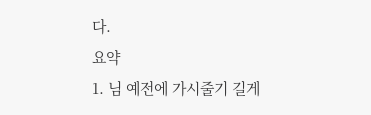다.
요약
1. 님 예전에 가시줄기 길게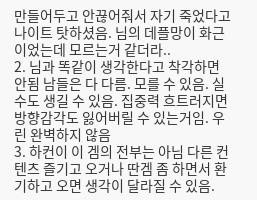만들어두고 안끊어줘서 자기 죽었다고 나이트 탓하셨음. 님의 데플망이 화근이었는데 모르는거 같더라..
2. 님과 똑같이 생각한다고 착각하면 안됨 남들은 다 다름. 모를 수 있음. 실수도 생길 수 있음. 집중력 흐트러지면 방향감각도 잃어버릴 수 있는거임. 우린 완벽하지 않음
3. 하컨이 이 겜의 전부는 아님 다른 컨텐츠 즐기고 오거나 딴겜 좀 하면서 환기하고 오면 생각이 달라질 수 있음.